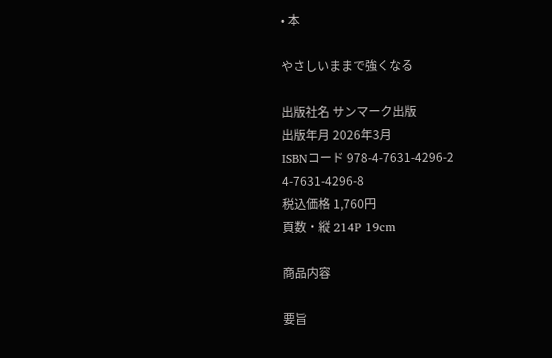• 本

やさしいままで強くなる

出版社名 サンマーク出版
出版年月 2026年3月
ISBNコード 978-4-7631-4296-2
4-7631-4296-8
税込価格 1,760円
頁数・縦 214P 19cm

商品内容

要旨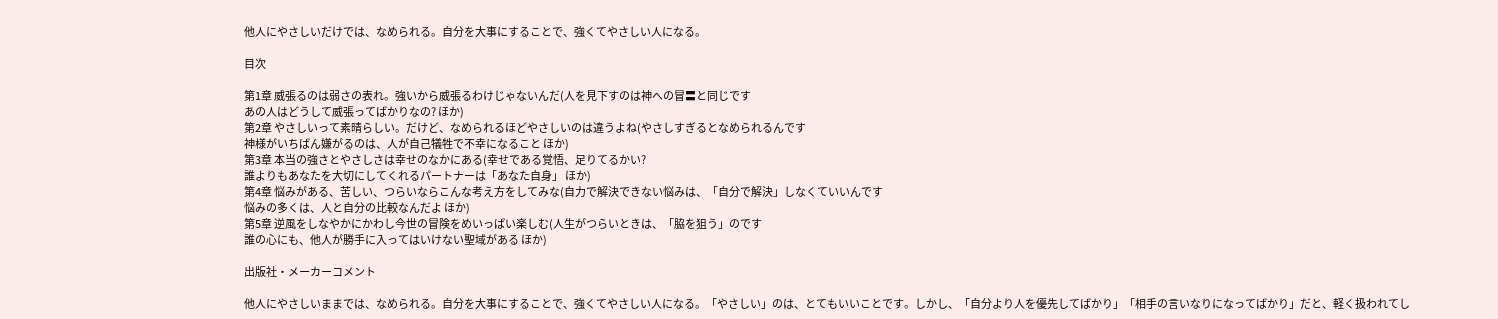他人にやさしいだけでは、なめられる。自分を大事にすることで、強くてやさしい人になる。

目次

第1章 威張るのは弱さの表れ。強いから威張るわけじゃないんだ(人を見下すのは神への冒〓と同じです
あの人はどうして威張ってばかりなの? ほか)
第2章 やさしいって素晴らしい。だけど、なめられるほどやさしいのは違うよね(やさしすぎるとなめられるんです
神様がいちばん嫌がるのは、人が自己犠牲で不幸になること ほか)
第3章 本当の強さとやさしさは幸せのなかにある(幸せである覚悟、足りてるかい?
誰よりもあなたを大切にしてくれるパートナーは「あなた自身」 ほか)
第4章 悩みがある、苦しい、つらいならこんな考え方をしてみな(自力で解決できない悩みは、「自分で解決」しなくていいんです
悩みの多くは、人と自分の比較なんだよ ほか)
第5章 逆風をしなやかにかわし今世の冒険をめいっぱい楽しむ(人生がつらいときは、「脇を狙う」のです
誰の心にも、他人が勝手に入ってはいけない聖域がある ほか)

出版社・メーカーコメント

他人にやさしいままでは、なめられる。自分を大事にすることで、強くてやさしい人になる。「やさしい」のは、とてもいいことです。しかし、「自分より人を優先してばかり」「相手の言いなりになってばかり」だと、軽く扱われてし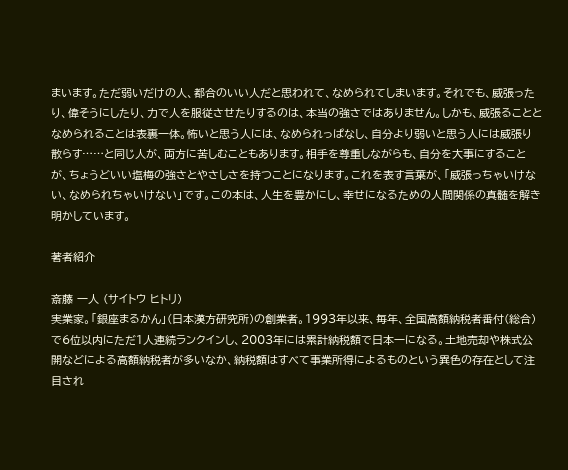まいます。ただ弱いだけの人、都合のいい人だと思われて、なめられてしまいます。それでも、威張ったり、偉そうにしたり、力で人を服従させたりするのは、本当の強さではありません。しかも、威張ることとなめられることは表裏一体。怖いと思う人には、なめられっぱなし、自分より弱いと思う人には威張り散らす……と同じ人が、両方に苦しむこともあります。相手を尊重しながらも、自分を大事にすることが、ちょうどいい塩梅の強さとやさしさを持つことになります。これを表す言葉が、「威張っちゃいけない、なめられちゃいけない」です。この本は、人生を豊かにし、幸せになるための人間関係の真髄を解き明かしています。

著者紹介

斎藤 一人 (サイトウ ヒトリ)
実業家。「銀座まるかん」(日本漢方研究所)の創業者。1993年以来、毎年、全国高額納税者番付(総合)で6位以内にただ1人連続ランクインし、2003年には累計納税額で日本一になる。土地売却や株式公開などによる高額納税者が多いなか、納税額はすべて事業所得によるものという異色の存在として注目され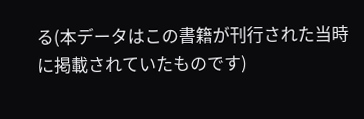る(本データはこの書籍が刊行された当時に掲載されていたものです)